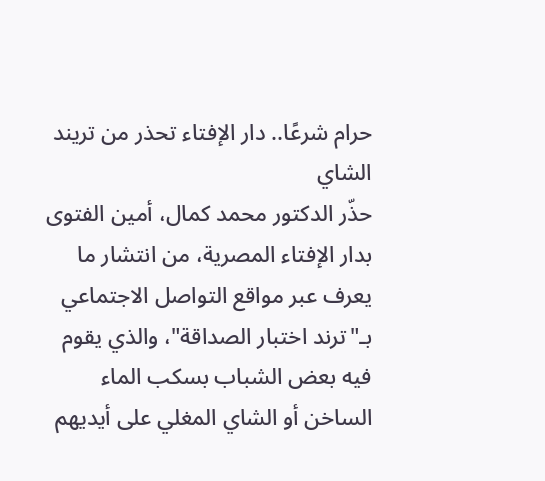حرام شرعًا.. دار الإفتاء تحذر من تريند الشاي
حذّر الدكتور محمد كمال، أمين الفتوى بدار الإفتاء المصرية، من انتشار ما يعرف عبر مواقع التواصل الاجتماعي بـ"ترند اختبار الصداقة"، والذي يقوم فيه بعض الشباب بسكب الماء الساخن أو الشاي المغلي على أيديهم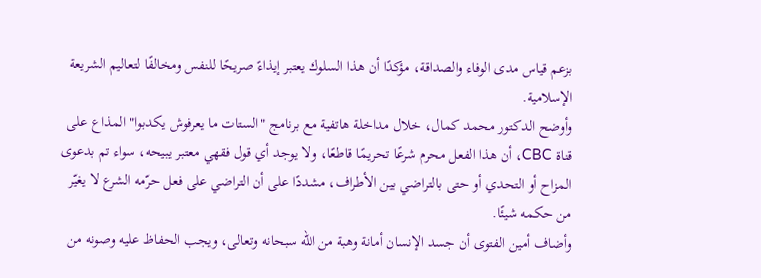بزعم قياس مدى الوفاء والصداقة، مؤكدًا أن هذا السلوك يعتبر إيذاءً صريحًا للنفس ومخالفًا لتعاليم الشريعة الإسلامية.
وأوضح الدكتور محمد كمال، خلال مداخلة هاتفية مع برنامج "الستات ما يعرفوش يكدبوا" المذاع على قناة CBC، أن هذا الفعل محرم شرعًا تحريمًا قاطعًا، ولا يوجد أي قول فقهي معتبر يبيحه، سواء تم بدعوى المزاح أو التحدي أو حتى بالتراضي بين الأطراف، مشددًا على أن التراضي على فعل حرّمه الشرع لا يغيّر من حكمه شيئًا.
وأضاف أمين الفتوى أن جسد الإنسان أمانة وهبة من الله سبحانه وتعالى، ويجب الحفاظ عليه وصونه من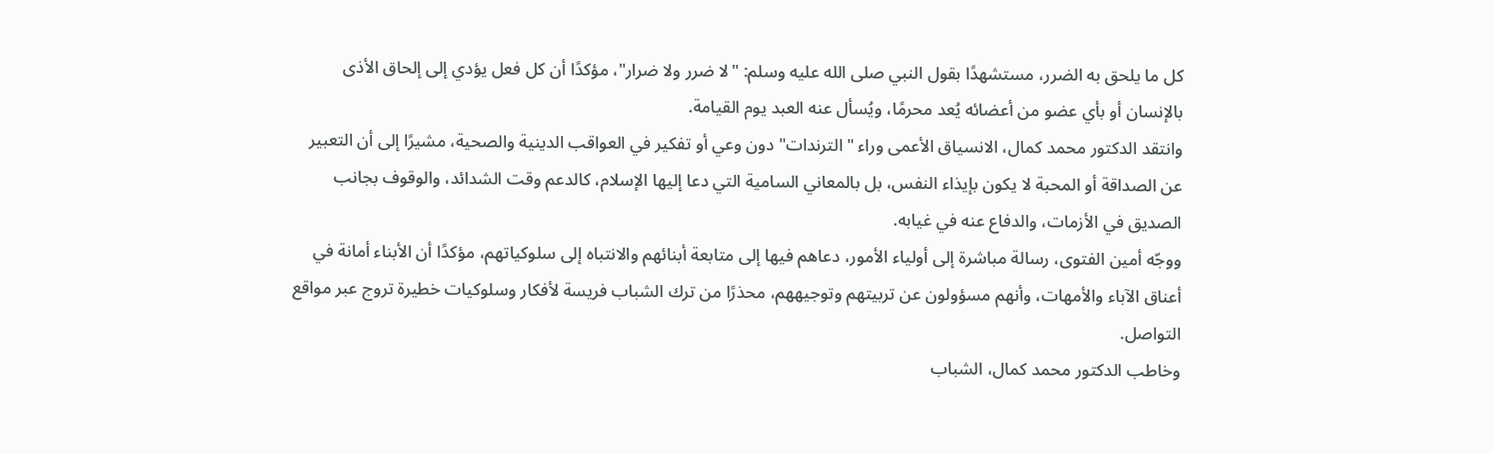كل ما يلحق به الضرر، مستشهدًا بقول النبي صلى الله عليه وسلم: "لا ضرر ولا ضرار"، مؤكدًا أن كل فعل يؤدي إلى إلحاق الأذى بالإنسان أو بأي عضو من أعضائه يُعد محرمًا، ويُسأل عنه العبد يوم القيامة.
وانتقد الدكتور محمد كمال، الانسياق الأعمى وراء "الترندات" دون وعي أو تفكير في العواقب الدينية والصحية، مشيرًا إلى أن التعبير عن الصداقة أو المحبة لا يكون بإيذاء النفس، بل بالمعاني السامية التي دعا إليها الإسلام، كالدعم وقت الشدائد، والوقوف بجانب الصديق في الأزمات، والدفاع عنه في غيابه.
ووجّه أمين الفتوى، رسالة مباشرة إلى أولياء الأمور، دعاهم فيها إلى متابعة أبنائهم والانتباه إلى سلوكياتهم، مؤكدًا أن الأبناء أمانة في أعناق الآباء والأمهات، وأنهم مسؤولون عن تربيتهم وتوجيههم، محذرًا من ترك الشباب فريسة لأفكار وسلوكيات خطيرة تروج عبر مواقع التواصل.
وخاطب الدكتور محمد كمال، الشباب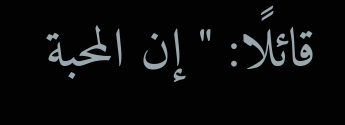قائلًا: "إن المحبة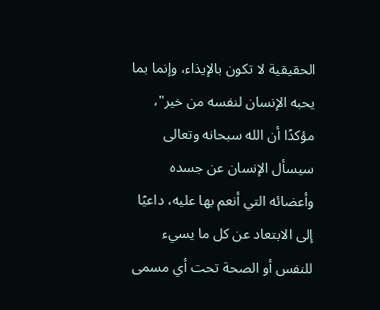الحقيقية لا تكون بالإيذاء، وإنما بما يحبه الإنسان لنفسه من خير"، مؤكدًا أن الله سبحانه وتعالى سيسأل الإنسان عن جسده وأعضائه التي أنعم بها عليه، داعيًا إلى الابتعاد عن كل ما يسيء للنفس أو الصحة تحت أي مسمى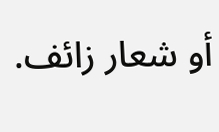أو شعار زائف.